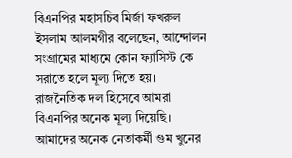বিএনপির মহাসচিব মির্জা ফখরুল ইসলাম আলমগীর বলেছেন, আন্দোলন সংগ্রামের মাধ্যমে কোন ফ্যাসিস্ট কে সরাতে হলে মূল্য দিতে হয়। রাজনৈতিক দল হিসেবে আমরা বিএনপির অনেক মূল্য দিয়েছি। আমাদের অনেক নেতাকর্মী গুম খুনের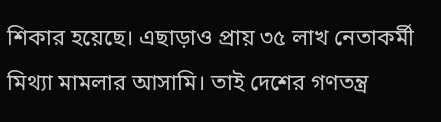শিকার হয়েছে। এছাড়াও প্রায় ৩৫ লাখ নেতাকর্মী মিথ্যা মামলার আসামি। তাই দেশের গণতন্ত্র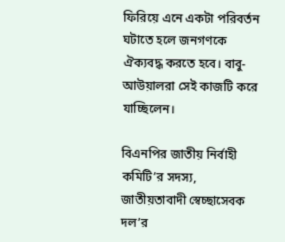ফিরিয়ে এনে একটা পরিবর্তন ঘটাতে হলে জনগণকে ঐক্যবদ্ধ করতে হবে। বাবু-আউয়ালরা সেই কাজটি করে যাচ্ছিলেন।

বিএনপির জাতীয় নির্বাহী কমিটি’র সদস্য, জাতীয়তাবাদী স্বেচ্ছাসেবক দল’র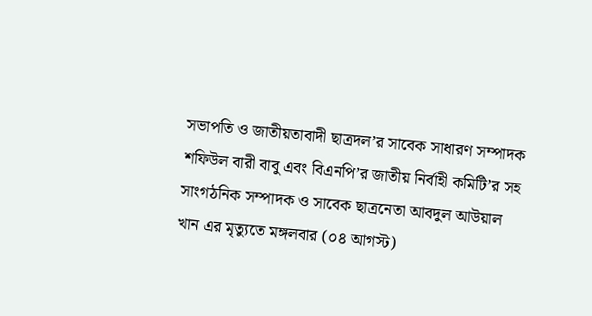সভাপতি ও জাতীয়তাবাদী ছাত্রদল’র সাবেক সাধারণ সম্পাদক শফিউল বারী বাবু এবং বিএনপি’র জাতীয় নির্বাহী কমিটি’র সহ সাংগঠনিক সম্পাদক ও সাবেক ছাত্রনেতা আবদুল আউয়াল খান এর মৃত্যুতে মঙ্গলবার (০৪ আগস্ট)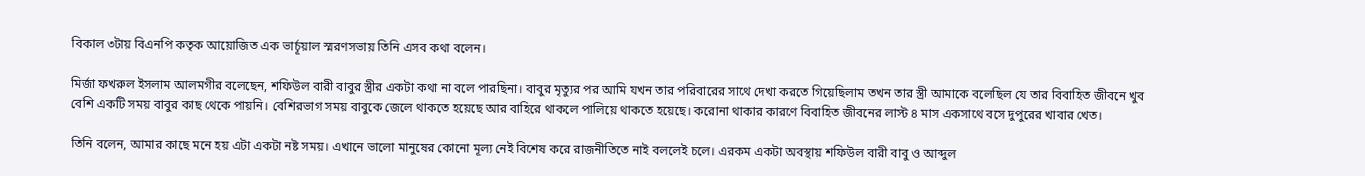বিকাল ৩টায় বিএনপি কতৃক আয়োজিত এক ভার্চূয়াল স্মরণসভায় তিনি এসব কথা বলেন।

মির্জা ফখরুল ইসলাম আলমগীর বলেছেন, শফিউল বারী বাবুর স্ত্রীর একটা কথা না বলে পারছিনা। বাবুর মৃত্যুর পর আমি যখন তার পরিবারের সাথে দেখা করতে গিয়েছিলাম তখন তার স্ত্রী আমাকে বলেছিল যে তার বিবাহিত জীবনে খুব বেশি একটি সময় বাবুর কাছ থেকে পায়নি। বেশিরভাগ সময় বাবুকে জেলে থাকতে হয়েছে আর বাহিরে থাকলে পালিয়ে থাকতে হয়েছে। করোনা থাকার কারণে বিবাহিত জীবনের লাস্ট ৪ মাস একসাথে বসে দুপুরের খাবার খেত।

তিনি বলেন, আমার কাছে মনে হয় এটা একটা নষ্ট সময়। এখানে ভালো মানুষের কোনো মূল্য নেই বিশেষ করে রাজনীতিতে নাই বললেই চলে। এরকম একটা অবস্থায় শফিউল বারী বাবু ও আব্দুল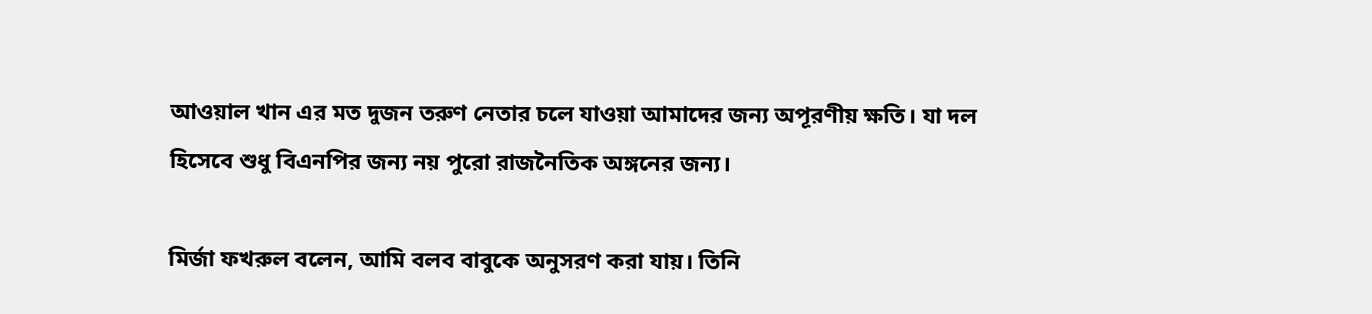আওয়াল খান এর মত দুজন তরুণ নেতার চলে যাওয়া আমাদের জন্য অপূরণীয় ক্ষতি। যা দল হিসেবে শুধু বিএনপির জন্য নয় পুরো রাজনৈতিক অঙ্গনের জন্য।

মির্জা ফখরুল বলেন, আমি বলব বাবুকে অনুসরণ করা যায়। তিনি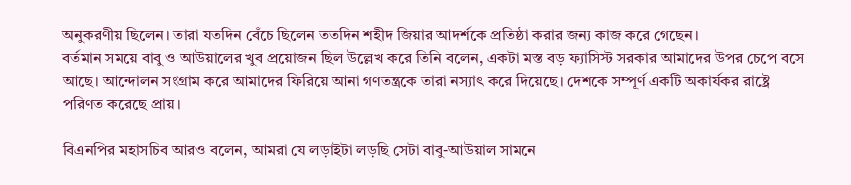অনুকরণীয় ছিলেন। তারা যতদিন বেঁচে ছিলেন ততদিন শহীদ জিয়ার আদর্শকে প্রতিষ্ঠা করার জন্য কাজ করে গেছেন।
বর্তমান সময়ে বাবু ও আউয়ালের খুব প্রয়োজন ছিল উল্লেখ করে তিনি বলেন, একটা মস্ত বড় ফ্যাসিস্ট সরকার আমাদের উপর চেপে বসে আছে। আন্দোলন সংগ্রাম করে আমাদের ফিরিয়ে আনা গণতন্ত্রকে তারা নস্যাৎ করে দিয়েছে। দেশকে সম্পূর্ণ একটি অকার্যকর রাষ্ট্রে পরিণত করেছে প্রায়।

বিএনপির মহাসচিব আরও বলেন, আমরা যে লড়াইটা লড়ছি সেটা বাবু-আউয়াল সামনে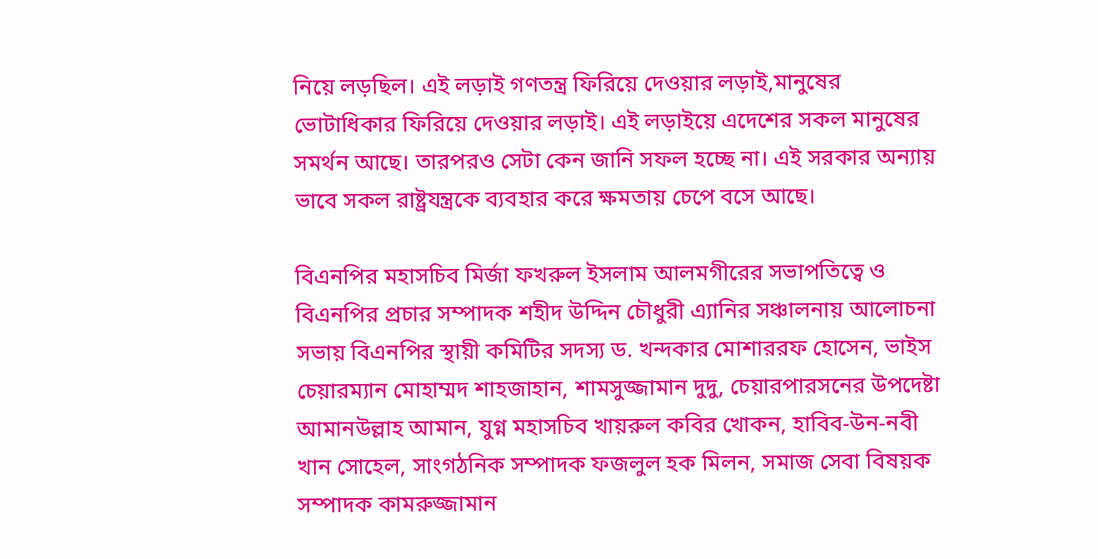নিয়ে লড়ছিল। এই লড়াই গণতন্ত্র ফিরিয়ে দেওয়ার লড়াই,মানুষের ভোটাধিকার ফিরিয়ে দেওয়ার লড়াই। এই লড়াইয়ে এদেশের সকল মানুষের সমর্থন আছে। তারপরও সেটা কেন জানি সফল হচ্ছে না। এই সরকার অন্যায় ভাবে সকল রাষ্ট্রযন্ত্রকে ব্যবহার করে ক্ষমতায় চেপে বসে আছে।

বিএনপির মহাসচিব মির্জা ফখরুল ইসলাম আলমগীরের সভাপতিত্বে ও বিএনপির প্রচার সম্পাদক শহীদ উদ্দিন চৌধুরী এ্যানির সঞ্চালনায় আলোচনা সভায় বিএনপির স্থায়ী কমিটির সদস্য ড. খন্দকার মোশাররফ হোসেন, ভাইস চেয়ারম্যান মোহাম্মদ শাহজাহান, শামসুজ্জামান দুদু, চেয়ারপারসনের উপদেষ্টা আমানউল্লাহ আমান, যুগ্ন মহাসচিব খায়রুল কবির খোকন, হাবিব-উন-নবী খান সোহেল, সাংগঠনিক সম্পাদক ফজলুল হক মিলন, সমাজ সেবা বিষয়ক সম্পাদক কামরুজ্জামান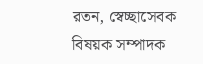রতন, স্বেচ্ছাসেবক বিষয়ক সম্পাদক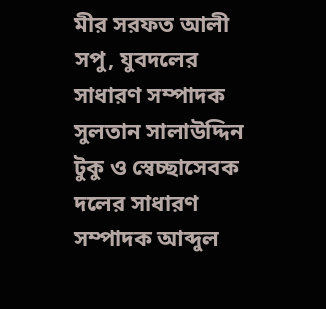মীর সরফত আলী সপু, যুবদলের সাধারণ সম্পাদক সুলতান সালাউদ্দিন টুকু ও স্বেচ্ছাসেবক দলের সাধারণ সম্পাদক আব্দুল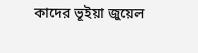কাদের ভূইয়া জুয়েল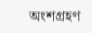অংশগ্রহণ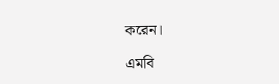করেন।

এমবি